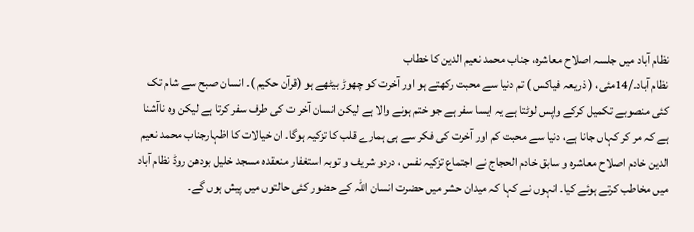نظام آباد میں جلسہ اصلاح معاشرہ، جناب محمد نعیم الدین کا خطاب
نظام آباد۔/14مئی، ( ذریعہ فیاکس ) تم دنیا سے محبت رکھتے ہو اور آخرت کو چھوڑ بیٹھے ہو (قرآن حکیم )۔ انسان صبح سے شام تک کئی منصوبے تکمیل کرکے واپس لوٹتا ہے یہ ایسا سفر ہے جو ختم ہونے والا ہے لیکن انسان آخر ت کی طرف سفر کرتا ہے لیکن وہ ناآشنا ہے کہ مر کر کہاں جانا ہے، دنیا سے محبت کم اور آخرت کی فکر سے ہی ہمارے قلب کا تزکیہ ہوگا۔ ان خیالات کا اظہارجناب محمد نعیم الدین خادم اصلاح معاشرہ و سابق خادم الحجاج نے اجتماع تزکیہ نفس ، دردو شریف و توبہ استغفار منعقدہ مسجد خلیل بودھن روڈ نظام آباد میں مخاطب کرتے ہوئے کیا۔ انہوں نے کہا کہ میدان حشر میں حضرت انسان اللہ کے حضور کئی حالتوں میں پیش ہوں گے۔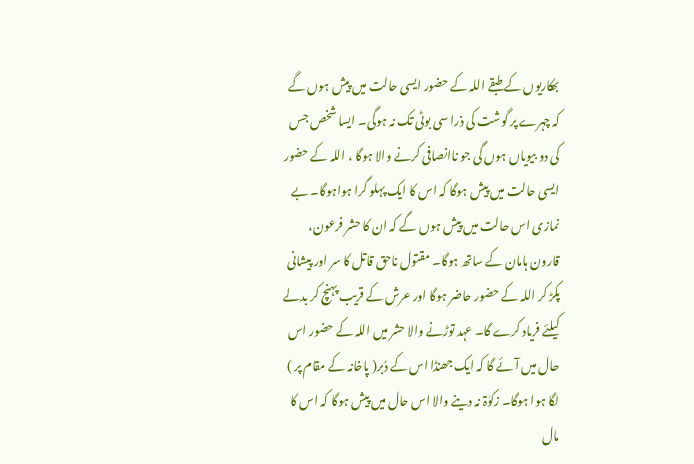بھکاریوں کے طبقے اللہ کے حضور ایسی حالت میں پیش ہوں گے کہ چہرے پر گوشت کی ذرا سی بوٹی تک نہ ہوگی۔ ایسا شخص جس کی دو بیویاں ہوں گی جو ناانصافی کرنے والا ہوگا ، اللہ کے حضور ایسی حالت میں پیش ہوگا کہ اس کا ایک پہلو گرا ہواہوگا۔ بے نمازی اس حالت میں پیش ہوں گے کہ ان کا حشر فرعون، قارون ہامان کے ساتھ ہوگا۔ مقتول ناحق قاتل کا سر اور پیشانی پکڑ کر اللہ کے حضور حاضر ہوگا اور عرش کے قریب پہنچ کر بدلے کیلئے فریاد کرے گا۔ عہد توڑنے والا حشر میں اللہ کے حضور اس حال میں آئے گا کہ ایک جھنڈا اس کے دُبر( پاخانہ کے مقام پر ) لگا ہوا ہوگا۔ زکوٰۃ نہ دینے والا اس حال میں پیش ہوگا کہ اس کا مال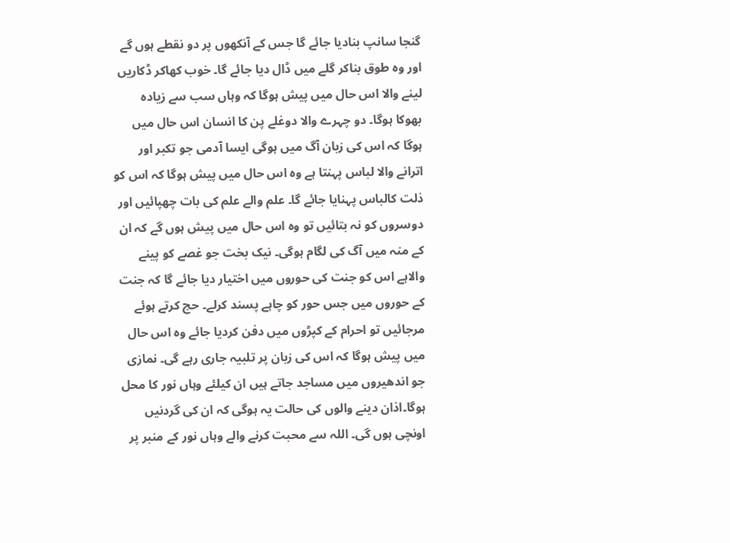گنجا سانپ بنادیا جائے گا جس کے آنکھوں پر دو نقطے ہوں گے اور وہ طوق بناکر گلے میں ڈال دیا جائے گا۔ خوب کھاکر ڈکاریں لینے والا اس حال میں پیش ہوگا کہ وہاں سب سے زیادہ بھوکا ہوگا۔ دو چہرے والا دوغلے پن کا انسان اس حال میں ہوگا کہ اس کی زبان آگ میں ہوگی ایسا آدمی جو تکبر اور اترانے والا لباس پہنتا ہے وہ اس حال میں پیش ہوگا کہ اس کو ذلت کالباس پہنایا جائے گا۔ علم والے علم کی بات چھپائیں اور دوسروں کو نہ بتائیں تو وہ اس حال میں پیش ہوں گے کہ ان کے منہ میں آگ کی لگام ہوگی۔ نیک بخت جو غصے کو پینے والاہے اس کو جنت کی حوروں میں اختیار دیا جائے گا کہ جنت کے حوروں میں جس حور کو چاہے پسند کرلے۔ حج کرتے ہوئے مرجائیں تو احرام کے کپڑوں میں دفن کردیا جائے وہ اس حال میں پیش ہوگا کہ اس کی زبان پر تلبیہ جاری رہے گی۔ نمازی جو اندھیروں میں مساجد جاتے ہیں ان کیلئے وہاں نور کا محل ہوگا۔اذان دینے والوں کی حالت یہ ہوگی کہ ان کی گردنیں اونچی ہوں گی۔ اللہ سے محبت کرنے والے وہاں نور کے منبر پر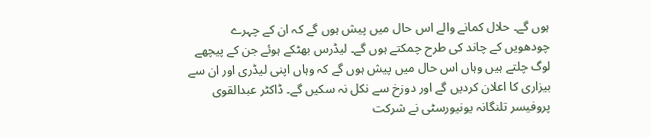ہوں گے۔ حلال کمانے والے اس حال میں پیش ہوں گے کہ ان کے چہرے چودھویں کے چاند کی طرح چمکتے ہوں گے۔ لیڈرس بھٹکے ہوئے جن کے پیچھے لوگ چلتے ہیں وہاں اس حال میں پیش ہوں گے کہ وہاں اپنی لیڈری اور ان سے بیزاری کا اعلان کردیں گے اور دوزخ سے نکل نہ سکیں گے۔ ڈاکٹر عبدالقوی پروفیسر تلنگانہ یونیورسٹی نے شرکت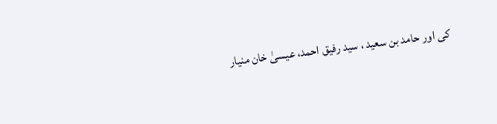کی اور حامد بن سعید ، سید رفیق احمد، عیسیٰ خان منیار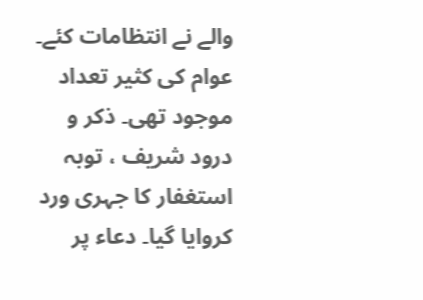والے نے انتظامات کئے۔ عوام کی کثیر تعداد موجود تھی۔ ذکر و درود شریف ، توبہ استغفار کا جہری ورد کروایا گیا۔ دعاء پر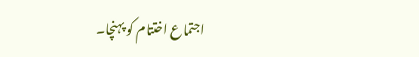اجتماع اختتام کو پہنچا۔